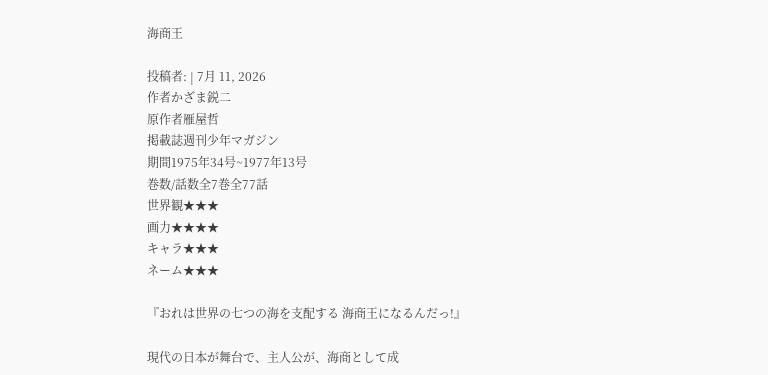海商王

投稿者: | 7月 11, 2026
作者かざま鋭二
原作者雁屋哲
掲載誌週刊少年マガジン
期間1975年34号~1977年13号
巻数/話数全7巻全77話
世界観★★★
画力★★★★
キャラ★★★
ネーム★★★

『おれは世界の七つの海を支配する 海商王になるんだっ!』

現代の日本が舞台で、主人公が、海商として成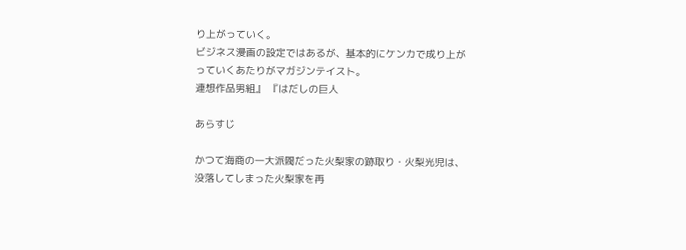り上がっていく。
ビジネス漫画の設定ではあるが、基本的にケンカで成り上がっていくあたりがマガジンテイスト。
連想作品男組』 『はだしの巨人

あらすじ

かつて海商の一大派閥だった火梨家の跡取り・火梨光児は、没落してしまった火梨家を再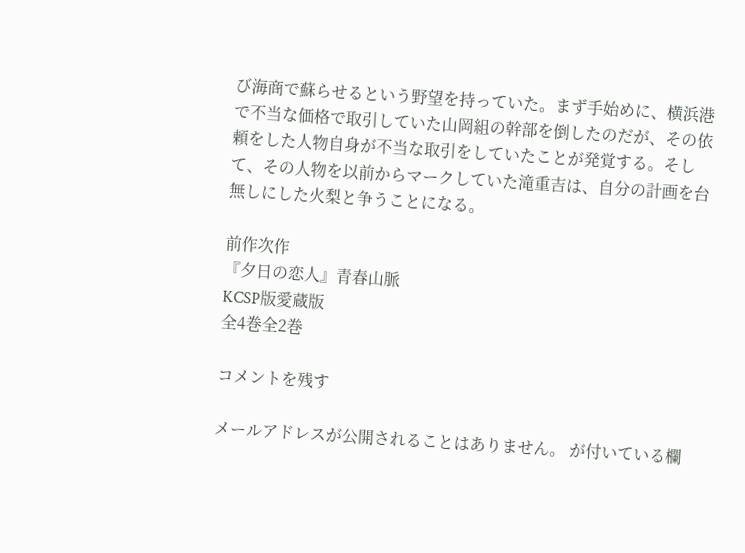び海商で蘇らせるという野望を持っていた。まず手始めに、横浜港で不当な価格で取引していた山岡組の幹部を倒したのだが、その依頼をした人物自身が不当な取引をしていたことが発覚する。そして、その人物を以前からマークしていた滝重吉は、自分の計画を台無しにした火梨と争うことになる。

前作次作
『夕日の恋人』青春山脈
KCSP版愛蔵版
全4巻全2巻

コメントを残す

メールアドレスが公開されることはありません。 が付いている欄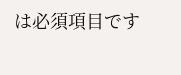は必須項目です